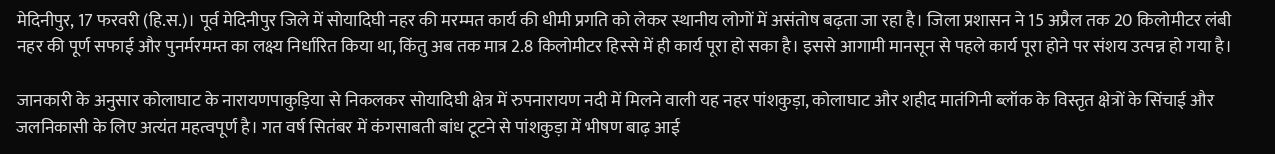मेदिनीपुर, 17 फरवरी (हि.स.)। पूर्व मेदिनीपुर जिले में सोयादिघी नहर की मरम्मत कार्य की धीमी प्रगति को लेकर स्थानीय लोगों में असंतोष बढ़ता जा रहा है। जिला प्रशासन ने 15 अप्रैल तक 20 किलोमीटर लंबी नहर की पूर्ण सफाई और पुनर्मरमम्त का लक्ष्य निर्धारित किया था, किंतु अब तक मात्र 2.8 किलोमीटर हिस्से में ही कार्य पूरा हो सका है। इससे आगामी मानसून से पहले कार्य पूरा होने पर संशय उत्पन्न हो गया है।

जानकारी के अनुसार कोलाघाट के नारायणपाकुड़िया से निकलकर सोयादिघी क्षेत्र में रुपनारायण नदी में मिलने वाली यह नहर पांशकुड़ा, कोलाघाट और शहीद मातंगिनी ब्लॉक के विस्तृत क्षेत्रों के सिंचाई और जलनिकासी के लिए अत्यंत महत्वपूर्ण है। गत वर्ष सितंबर में कंगसाबती बांध टूटने से पांशकुड़ा में भीषण बाढ़ आई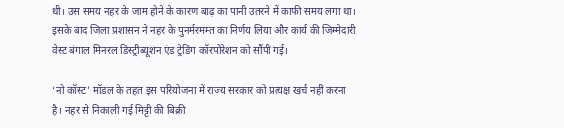थी। उस समय नहर के जाम होने के कारण बाढ़ का पानी उतरने में काफी समय लगा था। इसके बाद जिला प्रशासन ने नहर के पुनर्मरमम्त का निर्णय लिया और कार्य की जिम्मेदारी वेस्ट बंगाल मिनरल डिस्ट्रीब्यूशन एंड ट्रेडिंग कॉरपोरेशन को सौंपी गई।

‘नो कॉस्ट’ मॉडल के तहत इस परियोजना में राज्य सरकार को प्रत्यक्ष खर्च नहीं करना है। नहर से निकाली गई मिट्टी की बिक्री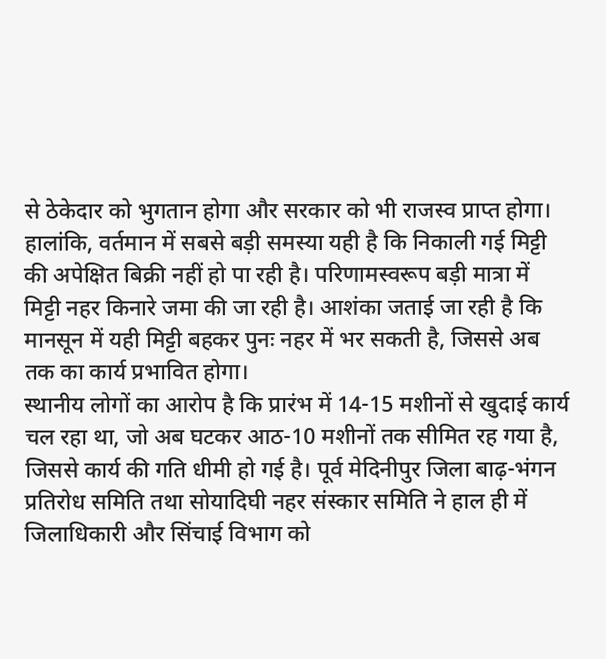से ठेकेदार को भुगतान होगा और सरकार को भी राजस्व प्राप्त होगा। हालांकि, वर्तमान में सबसे बड़ी समस्या यही है कि निकाली गई मिट्टी की अपेक्षित बिक्री नहीं हो पा रही है। परिणामस्वरूप बड़ी मात्रा में मिट्टी नहर किनारे जमा की जा रही है। आशंका जताई जा रही है कि मानसून में यही मिट्टी बहकर पुनः नहर में भर सकती है, जिससे अब तक का कार्य प्रभावित होगा।
स्थानीय लोगों का आरोप है कि प्रारंभ में 14-15 मशीनों से खुदाई कार्य चल रहा था, जो अब घटकर आठ-10 मशीनों तक सीमित रह गया है, जिससे कार्य की गति धीमी हो गई है। पूर्व मेदिनीपुर जिला बाढ़-भंगन प्रतिरोध समिति तथा सोयादिघी नहर संस्कार समिति ने हाल ही में जिलाधिकारी और सिंचाई विभाग को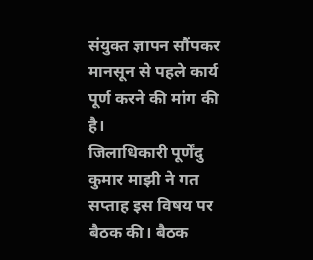संयुक्त ज्ञापन सौंपकर मानसून से पहले कार्य पूर्ण करने की मांग की है।
जिलाधिकारी पूर्णेंदु कुमार माझी ने गत सप्ताह इस विषय पर बैठक की। बैठक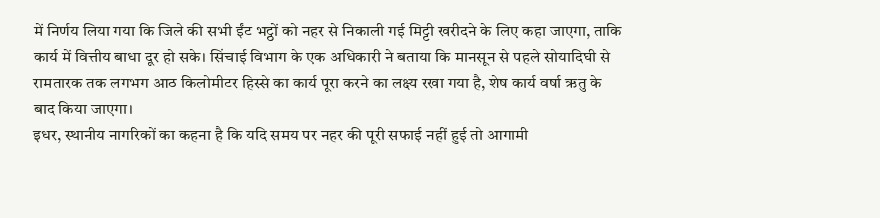में निर्णय लिया गया कि जिले की सभी ईंट भट्ठों को नहर से निकाली गई मिट्टी खरीदने के लिए कहा जाएगा, ताकि कार्य में वित्तीय बाधा दूर हो सके। सिंचाई विभाग के एक अधिकारी ने बताया कि मानसून से पहले सोयादिघी से रामतारक तक लगभग आठ किलोमीटर हिस्से का कार्य पूरा करने का लक्ष्य रखा गया है, शेष कार्य वर्षा ऋतु के बाद किया जाएगा।
इधर, स्थानीय नागरिकों का कहना है कि यदि समय पर नहर की पूरी सफाई नहीं हुई तो आगामी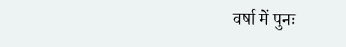वर्षा में पुनः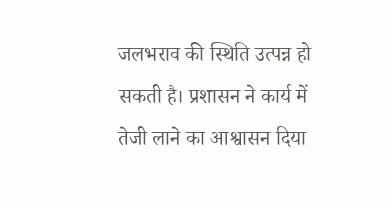जलभराव की स्थिति उत्पन्न हो सकती है। प्रशासन ने कार्य में तेजी लाने का आश्वासन दिया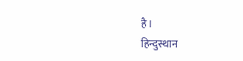है।
हिन्दुस्थान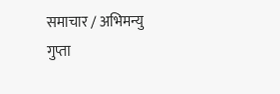समाचार / अभिमन्यु गुप्ता